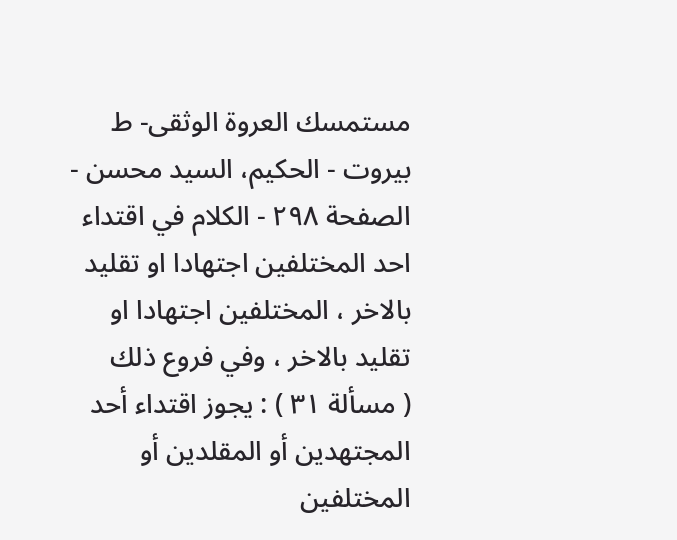مستمسك العروة الوثقى- ط بیروت - الحكيم، السيد محسن - الصفحة ٢٩٨ - الكلام في اقتداء احد المختلفين اجتهادا او تقليد بالاخر ، المختلفين اجتهادا او تقليد بالاخر ، وفي فروع ذلك
( مسألة ٣١ ) : يجوز اقتداء أحد المجتهدين أو المقلدين أو المختلفين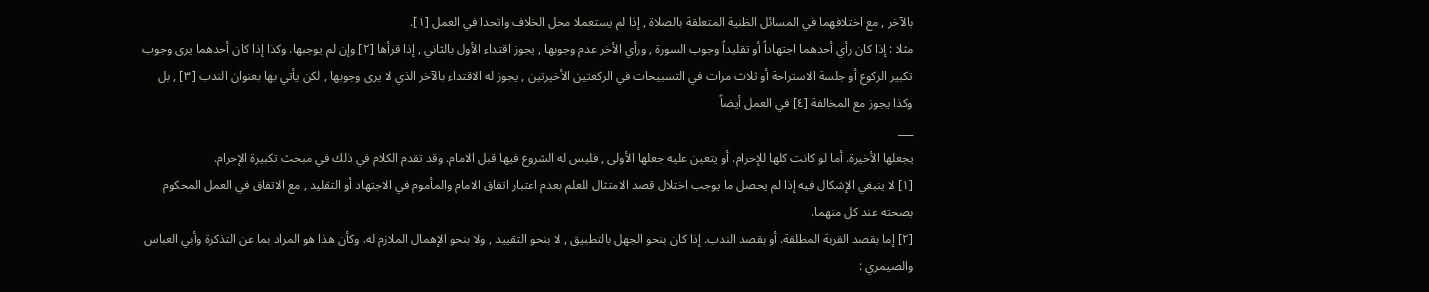بالآخر , مع اختلافهما في المسائل الظنية المتعلقة بالصلاة , إذا لم يستعملا محل الخلاف واتحدا في العمل [١].
مثلا : إذا كان رأي أحدهما اجتهاداً أو تقليداً وجوب السورة , ورأي الأخر عدم وجوبها , يجوز اقتداء الأول بالثاني , إذا قرأها [٢] وإن لم يوجبها. وكذا إذا كان أحدهما يرى وجوب تكبير الركوع أو جلسة الاستراحة أو ثلاث مرات في التسبيحات في الركعتين الأخيرتين , يجوز له الاقتداء بالآخر الذي لا يرى وجوبها , لكن يأتي بها بعنوان الندب [٣] , بل وكذا يجوز مع المخالفة [٤] في العمل أيضاً
___
يجعلها الأخيرة. أما لو كانت كلها للإحرام. أو يتعين عليه جعلها الأولى , فليس له الشروع فيها قبل الامام. وقد تقدم الكلام في ذلك في مبحث تكبيرة الإحرام.
[١] لا ينبغي الإشكال فيه إذا لم يحصل ما يوجب اختلال قصد الامتثال للعلم بعدم اعتبار اتفاق الامام والمأموم في الاجتهاد أو التقليد , مع الاتفاق في العمل المحكوم بصحته عند كل منهما.
[٢] إما بقصد القربة المطلقة. أو بقصد الندب. إذا كان بنحو الجهل بالتطبيق , لا بنحو التقييد , ولا بنحو الإهمال الملازم له. وكأن هذا هو المراد بما عن التذكرة وأبي العباس والصيمري :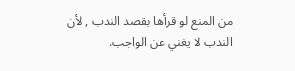من المنع لو قرأها بقصد الندب , لأن الندب لا يغني عن الواجب.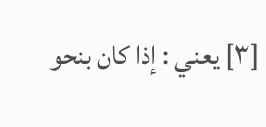[٣] يعني : إذا كان بنحو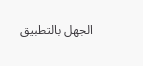الجهل بالتطبيق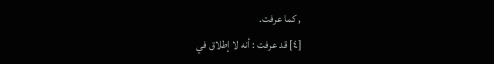, كما عرفت.
[٤] قد عرفت : أنه لا إطلاق في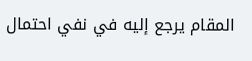المقام يرجع إليه في نفي احتمال